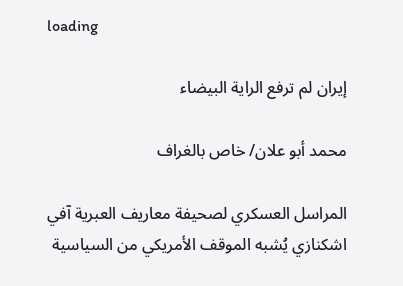loading

إيران لم ترفع الراية البيضاء

محمد أبو علان/ خاص بالغراف

المراسل العسكري لصحيفة معاريف العبرية آفي اشكنازي يُشبه الموقف الأمريكي من السياسية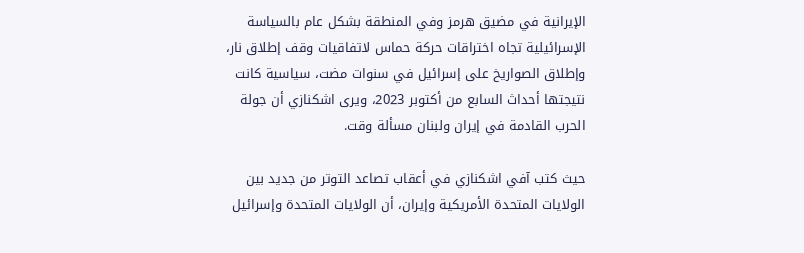الإيرانية في مضيق هرمز وفي المنطقة بشكل عام بالسياسة الإسرائيلية تجاه اختراقات حركة حماس لاتفاقيات وقف إطلاق نار، وإطلاق الصواريخ على إسرائيل في سنوات مضت، سياسية كانت نتيجتها أحداث السابع من أكتوبر 2023، ويرى اشكنازي أن جولة الحرب القادمة في إيران ولبنان مسألة وقت.

حيث كتب آفي اشكنازي في أعقاب تصاعد التوتر من جديد بين الولايات المتحدة الأمريكية وإيران، أن الولايات المتحدة وإسرائيل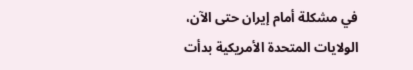في مشكلة أمام إيران حتى الآن، الولايات المتحدة الأمريكية بدأت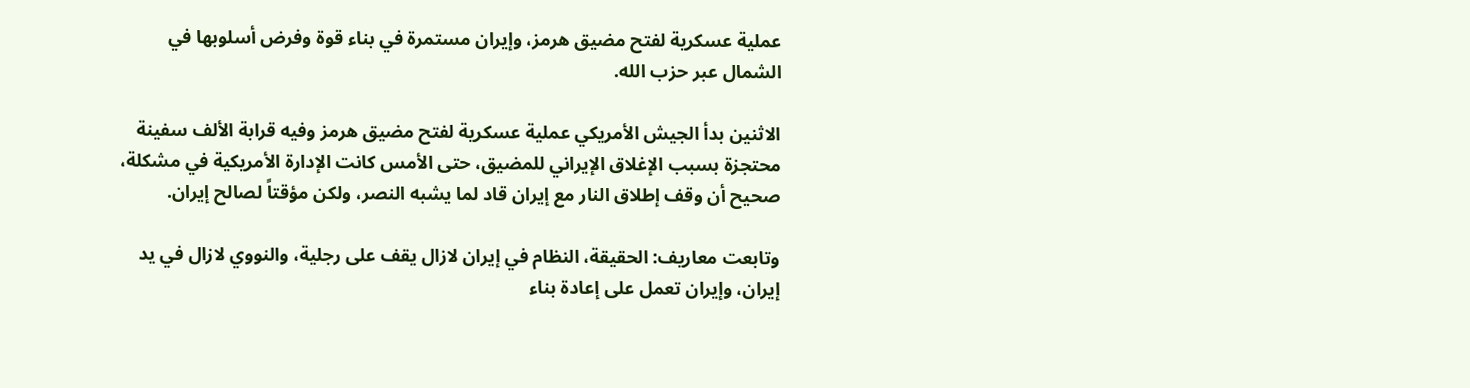عملية عسكرية لفتح مضيق هرمز، وإيران مستمرة في بناء قوة وفرض أسلوبها في الشمال عبر حزب الله.

الاثنين بدأ الجيش الأمريكي عملية عسكرية لفتح مضيق هرمز وفيه قرابة الألف سفينة محتجزة بسبب الإغلاق الإيراني للمضيق، حتى الأمس كانت الإدارة الأمريكية في مشكلة، صحيح أن وقف إطلاق النار مع إيران قاد لما يشبه النصر، ولكن مؤقتاً لصالح إيران.

وتابعت معاريف: الحقيقة، النظام في إيران لازال يقف على رجلية، والنووي لازال في يد إيران، وإيران تعمل على إعادة بناء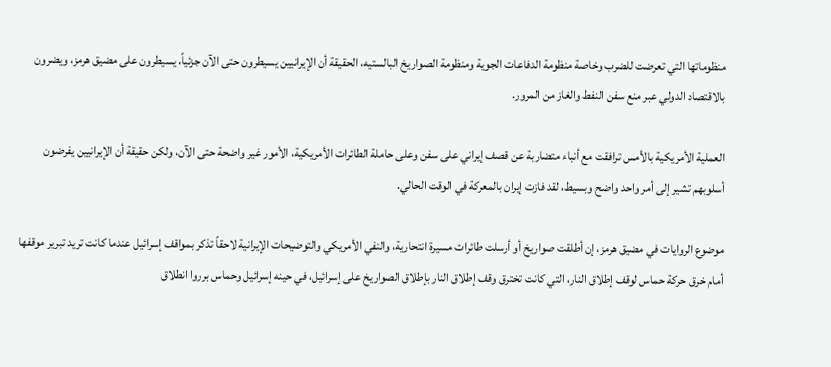منظوماتها التي تعرضت للضرب وخاصة منظومة الدفاعات الجوية ومنظومة الصواريخ البالستيه، الحقيقة أن الإيرانيين يسيطرون حتى الآن جزئياً، يسيطرون على مضيق هرمز، ويضرون بالاقتصاد الدولي عبر منع سفن النفط والغاز من المرور.

العملية الأمريكية بالأمس ترافقت مع أنباء متضاربة عن قصف إيراني على سفن وعلى حاملة الطائرات الأمريكية، الأمور غير واضحة حتى الآن، ولكن حقيقة أن الإيرانيين يفرضون أسلوبهم تشير إلى أمر واحد واضح وبسيط، لقد فازت إيران بالمعركة في الوقت الحالي.

موضوع الروايات في مضيق هرمز، إن أطلقت صواريخ أو أرسلت طائرات مسيرة انتحارية، والنفي الأمريكي والتوضيحات الإيرانية لاحقاً تذكر بمواقف إسرائيل عندما كانت تريد تبرير موقفها أمام خرق حركة حماس لوقف إطلاق النار، التي كانت تخترق وقف إطلاق النار بإطلاق الصواريخ على إسرائيل، في حينه إسرائيل وحماس برروا انطلاق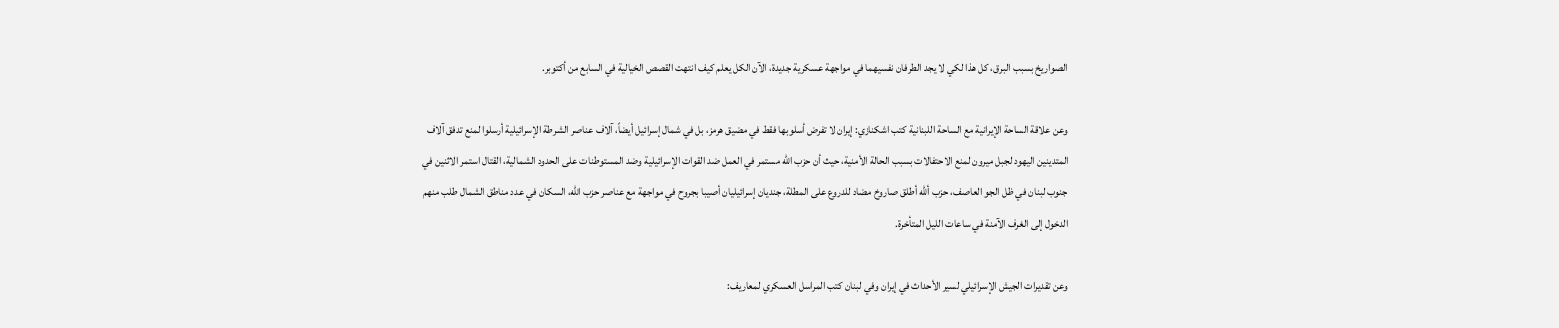الصواريخ بسبب البرق، كل هذا لكي لا يجد الطرفان نفسيهما في مواجهة عسكرية جديدة، الآن الكل يعلم كيف انتهت القصص الخيالية في السابع من أكتوبر.

وعن علاقة الساحة الإيرانية مع الساحة اللبنانية كتب اشكنازي: إيران لا تفرض أسلوبها فقط في مضيق هرمز، بل في شمال إسرائيل أيضاً، آلاف عناصر الشرطة الإسرائيلية أرسلوا لمنع تدفق آلاف المتدينين اليهود لجبل ميرون لمنع الاحتفالات بسبب الحالة الأمنية، حيث أن حزب الله مستمر في العمل ضد القوات الإسرائيلية وضد المستوطنات على الحدود الشمالية، القتال استمر الاثنين في جنوب لبنان في ظل الجو العاصف، حزب ألله أطلق صاروخ مضاد للدروع على المطلة، جنديان إسرائيليان أصيبا بجروح في مواجهة مع عناصر حزب الله، السكان في عدد مناطق الشمال طلب منهم الدخول إلى الغرف الآمنة في ساعات الليل المتأخرة.

وعن تقديرات الجيش الإسرائيلي لسير الأحداث في إيران وفي لبنان كتب المراسل العسكري لمعاريف: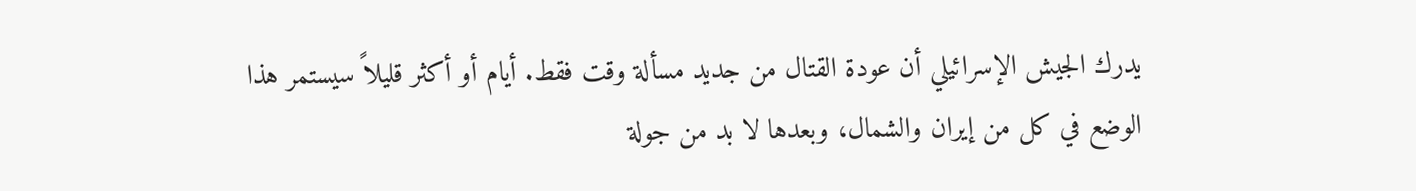يدرك الجيش الإسرائيلي أن عودة القتال من جديد مسألة وقت فقط. أيام أو أكثر قليلاً سيستمر هذا الوضع في كل من إيران والشمال، وبعدها لا بد من جولة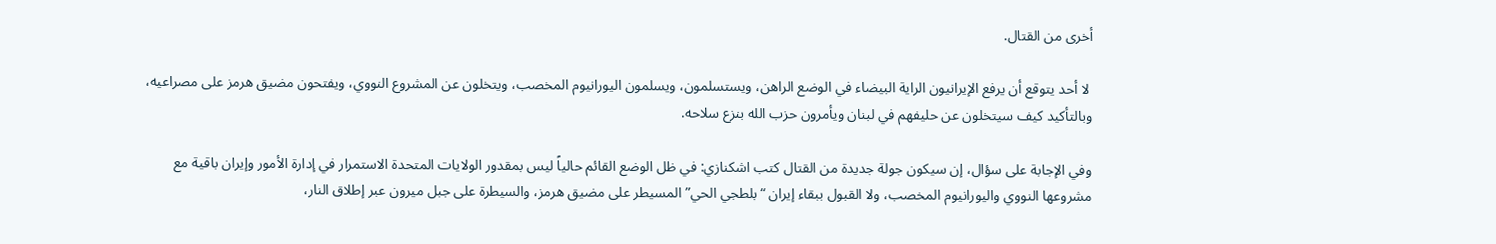أخرى من القتال.

 لا أحد يتوقع أن يرفع الإيرانيون الراية البيضاء في الوضع الراهن، ويستسلمون، ويسلمون اليورانيوم المخصب، ويتخلون عن المشروع النووي، ويفتحون مضيق هرمز على مصراعيه، وبالتأكيد كيف سيتخلون عن حليفهم في لبنان ويأمرون حزب الله بنزع سلاحه.

وفي الإجابة على سؤال، إن سيكون جولة جديدة من القتال كتب اشكنازي: في ظل الوضع القائم حالياً ليس بمقدور الولايات المتحدة الاستمرار في إدارة الأمور وإيران باقية مع مشروعها النووي واليورانيوم المخصب، ولا القبول ببقاء إيران “بلطجي الحي” المسيطر على مضيق هرمز، والسيطرة على جبل ميرون عبر إطلاق النار،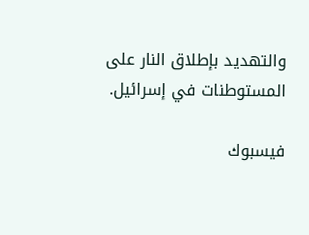والتهديد بإطلاق النار على المستوطنات في إسرائيل.

فيسبوك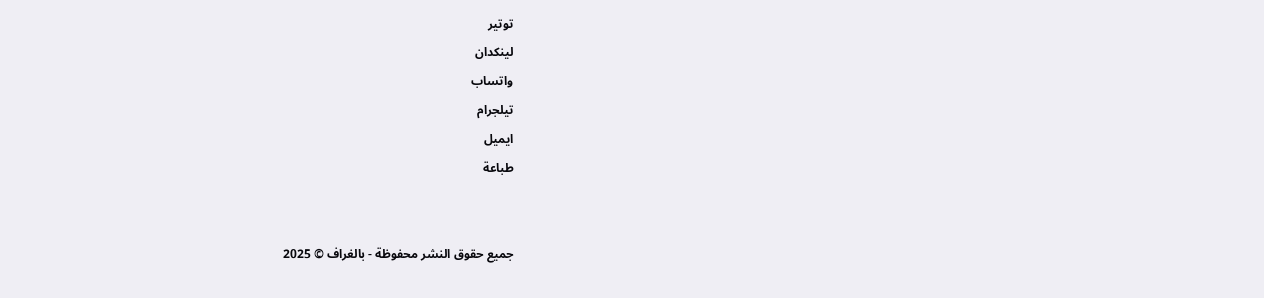توتير
لينكدان
واتساب
تيلجرام
ايميل
طباعة


جميع حقوق النشر محفوظة - بالغراف © 2025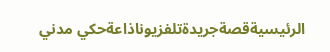الرئيسيةقصةجريدةتلفزيوناذاعةحكي مدني